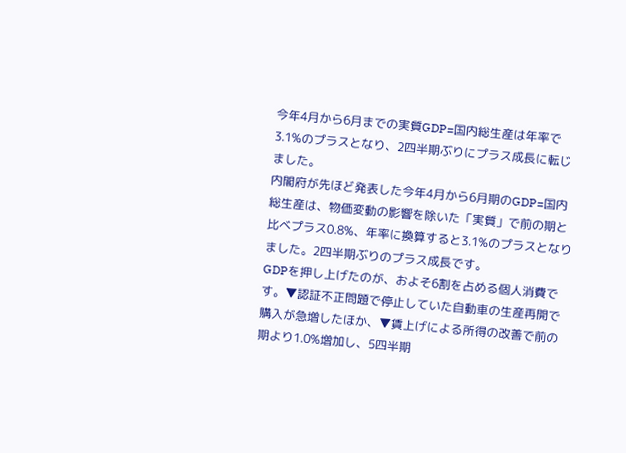今年4月から6月までの実質GDP=国内総生産は年率で3.1%のプラスとなり、2四半期ぶりにプラス成長に転じました。
内閣府が先ほど発表した今年4月から6月期のGDP=国内総生産は、物価変動の影響を除いた「実質」で前の期と比べプラス0.8%、年率に換算すると3.1%のプラスとなりました。2四半期ぶりのプラス成長です。
GDPを押し上げたのが、およそ6割を占める個人消費です。▼認証不正問題で停止していた自動車の生産再開で購入が急増したほか、▼賃上げによる所得の改善で前の期より1.0%増加し、5四半期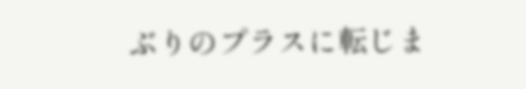ぶりのプラスに転じま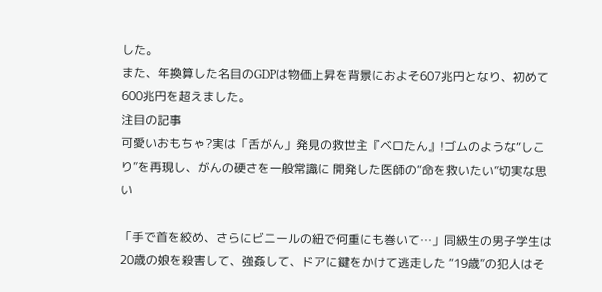した。
また、年換算した名目のGDPは物価上昇を背景におよそ607兆円となり、初めて600兆円を超えました。
注目の記事
可愛いおもちゃ?実は「舌がん」発見の救世主『ベロたん』!ゴムのような“しこり”を再現し、がんの硬さを一般常識に 開発した医師の“命を救いたい”切実な思い

「手で首を絞め、さらにビニールの紐で何重にも巻いて…」同級生の男子学生は20歳の娘を殺害して、強姦して、ドアに鍵をかけて逃走した “19歳”の犯人はそ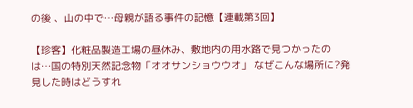の後 、山の中で…母親が語る事件の記憶【連載第3回】

【珍客】化粧品製造工場の昼休み、敷地内の用水路で見つかったのは…国の特別天然記念物「オオサンショウウオ」 なぜこんな場所に?発見した時はどうすれ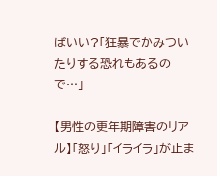ばいい?「狂暴でかみついたりする恐れもあるので…」

【男性の更年期障害のリアル】「怒り」「イライラ」が止ま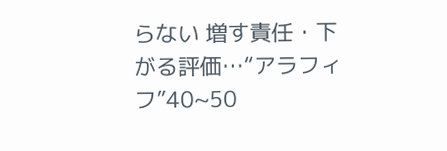らない 増す責任・下がる評価…“アラフィフ”40~50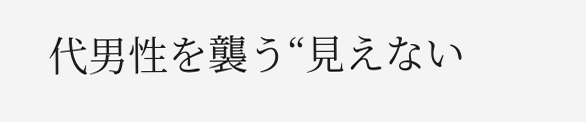代男性を襲う“見えない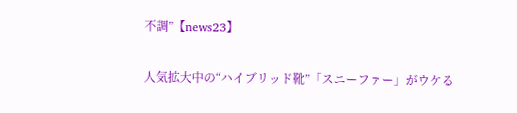不調”【news23】

人気拡大中の“ハイブリッド靴”「スニーファー」がウケる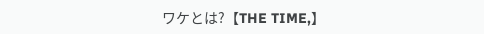ワケとは?【THE TIME,】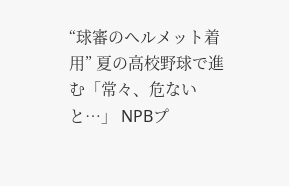“球審のヘルメット着用” 夏の高校野球で進む「常々、危ないと…」 NPBプ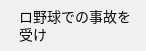ロ野球での事故を受け